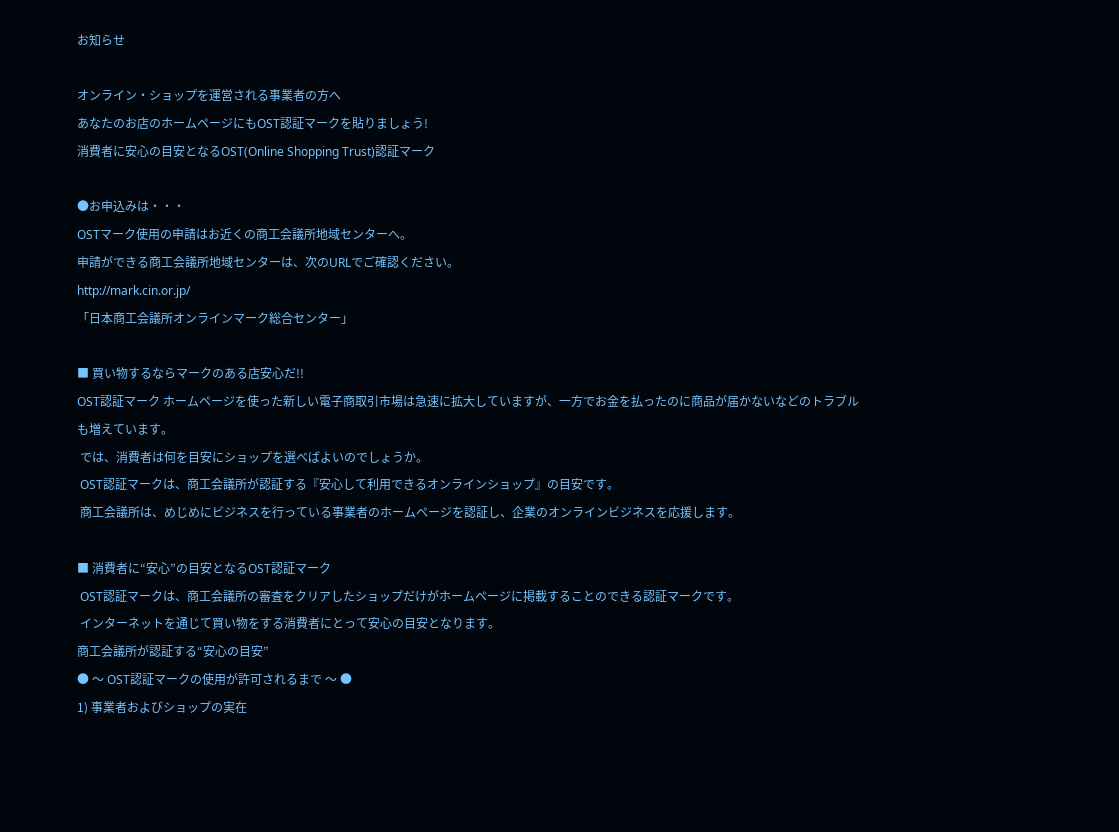お知らせ

オンライン・ショップを運営される事業者の方へ
あなたのお店のホームページにもOST認証マークを貼りましょう!
消費者に安心の目安となるOST(Online Shopping Trust)認証マーク

●お申込みは・・・
OSTマーク使用の申請はお近くの商工会議所地域センターへ。
申請ができる商工会議所地域センターは、次のURLでご確認ください。
http://mark.cin.or.jp/
「日本商工会議所オンラインマーク総合センター」

■ 買い物するならマークのある店安心だ!!
OST認証マーク ホームページを使った新しい電子商取引市場は急速に拡大していますが、一方でお金を払ったのに商品が届かないなどのトラブルも増えています。
 では、消費者は何を目安にショップを選べばよいのでしょうか。
 OST認証マークは、商工会議所が認証する『安心して利用できるオンラインショップ』の目安です。
 商工会議所は、めじめにビジネスを行っている事業者のホームページを認証し、企業のオンラインビジネスを応援します。

■ 消費者に“安心”の目安となるOST認証マーク
 OST認証マークは、商工会議所の審査をクリアしたショップだけがホームページに掲載することのできる認証マークです。
 インターネットを通じて買い物をする消費者にとって安心の目安となります。
商工会議所が認証する“安心の目安”
● 〜 OST認証マークの使用が許可されるまで 〜 ●
1) 事業者およびショップの実在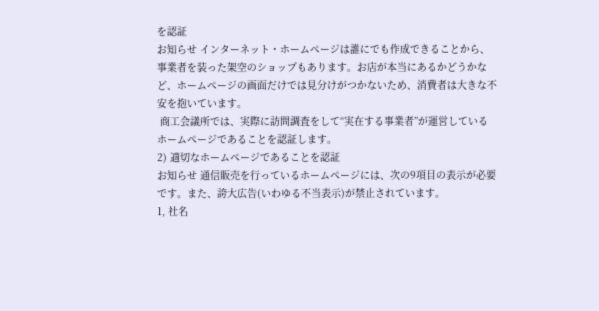を認証
お知らせ インターネット・ホームページは誰にでも作成できることから、事業者を装った架空のショップもあります。お店が本当にあるかどうかなど、ホームページの画面だけでは見分けがつかないため、消費者は大きな不安を抱いています。
 商工会議所では、実際に訪問調査をして“実在する事業者”が運営しているホームページであることを認証します。
2) 適切なホームページであることを認証
お知らせ 通信販売を行っているホームページには、次の9項目の表示が必要です。また、誇大広告(いわゆる不当表示)が禁止されています。
1, 社名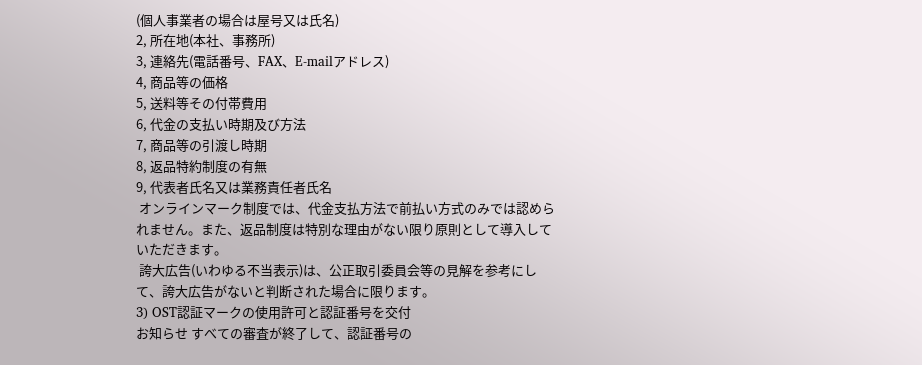(個人事業者の場合は屋号又は氏名)
2, 所在地(本社、事務所)
3, 連絡先(電話番号、FAX、E-mailアドレス)
4, 商品等の価格
5, 送料等その付帯費用
6, 代金の支払い時期及び方法
7, 商品等の引渡し時期
8, 返品特約制度の有無
9, 代表者氏名又は業務責任者氏名
 オンラインマーク制度では、代金支払方法で前払い方式のみでは認められません。また、返品制度は特別な理由がない限り原則として導入していただきます。
 誇大広告(いわゆる不当表示)は、公正取引委員会等の見解を参考にして、誇大広告がないと判断された場合に限ります。
3) OST認証マークの使用許可と認証番号を交付
お知らせ すべての審査が終了して、認証番号の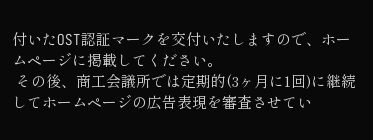付いたOST認証マークを交付いたしますので、ホームページに掲載してください。
 その後、商工会議所では定期的(3ヶ月に1回)に継続してホームページの広告表現を審査させてい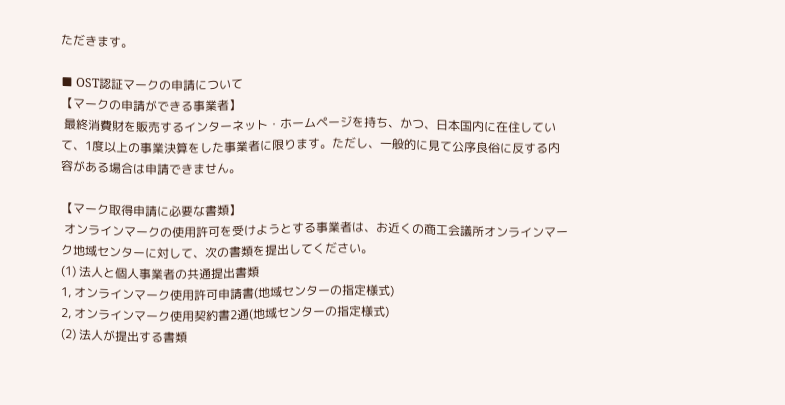ただきます。

■ OST認証マークの申請について
【マークの申請ができる事業者】
 最終消費財を販売するインターネット・ホームページを持ち、かつ、日本国内に在住していて、1度以上の事業決算をした事業者に限ります。ただし、一般的に見て公序良俗に反する内容がある場合は申請できません。

【マーク取得申請に必要な書類】
 オンラインマークの使用許可を受けようとする事業者は、お近くの商工会議所オンラインマーク地域センターに対して、次の書類を提出してください。
(1) 法人と個人事業者の共通提出書類
1, オンラインマーク使用許可申請書(地域センターの指定様式)
2, オンラインマーク使用契約書2通(地域センターの指定様式)
(2) 法人が提出する書類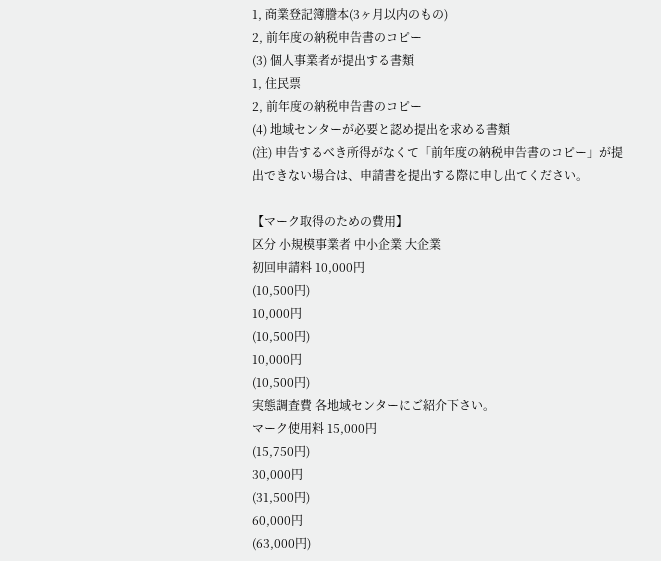1, 商業登記簿謄本(3ヶ月以内のもの)
2, 前年度の納税申告書のコピー
(3) 個人事業者が提出する書類
1, 住民票
2, 前年度の納税申告書のコピー
(4) 地域センターが必要と認め提出を求める書類
(注) 申告するべき所得がなくて「前年度の納税申告書のコピー」が提出できない場合は、申請書を提出する際に申し出てください。

【マーク取得のための費用】
区分 小規模事業者 中小企業 大企業
初回申請料 10,000円
(10,500円)
10,000円
(10,500円)
10,000円
(10,500円)
実態調査費 各地域センターにご紹介下さい。
マーク使用料 15,000円
(15,750円)
30,000円
(31,500円)
60,000円
(63,000円)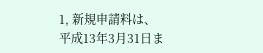1, 新規申請料は、平成13年3月31日ま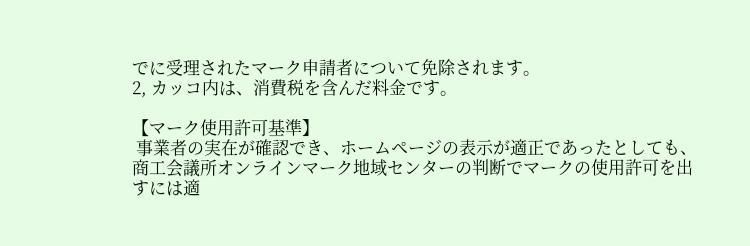でに受理されたマーク申請者について免除されます。
2, カッコ内は、消費税を含んだ料金です。

【マーク使用許可基準】
 事業者の実在が確認でき、ホームページの表示が適正であったとしても、商工会議所オンラインマーク地域センターの判断でマークの使用許可を出すには適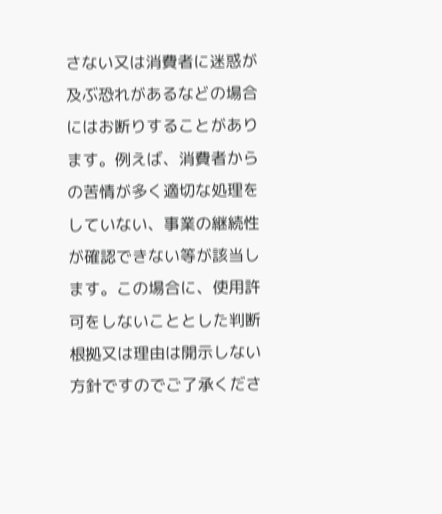さない又は消費者に迷惑が及ぶ恐れがあるなどの場合にはお断りすることがあります。例えば、消費者からの苦情が多く適切な処理をしていない、事業の継続性が確認できない等が該当します。この場合に、使用許可をしないこととした判断根拠又は理由は開示しない方針ですのでご了承くださ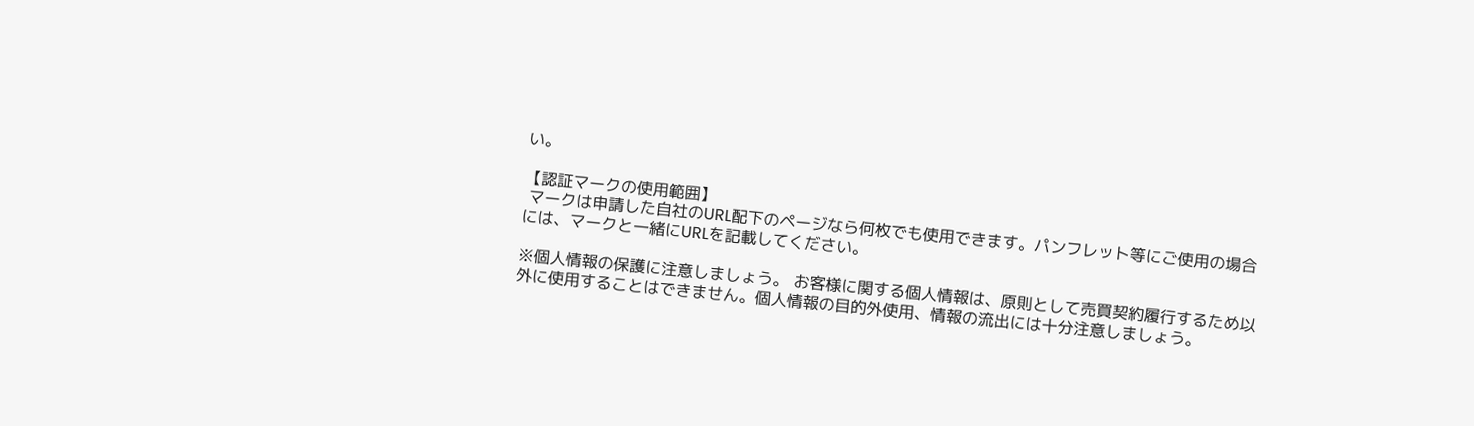い。

【認証マークの使用範囲】
 マークは申請した自社のURL配下のページなら何枚でも使用できます。パンフレット等にご使用の場合には、マークと一緒にURLを記載してください。

※個人情報の保護に注意しましょう。 お客様に関する個人情報は、原則として売買契約履行するため以外に使用することはできません。個人情報の目的外使用、情報の流出には十分注意しましょう。